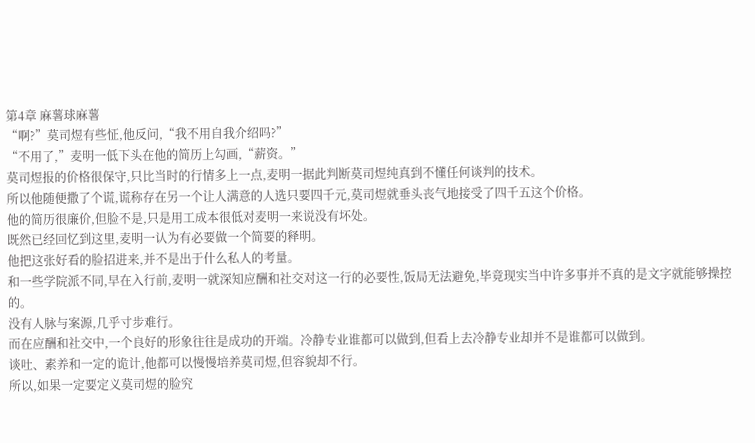第4章 麻薯球麻薯
“啊?”莫司煜有些怔,他反问,“我不用自我介绍吗?”
“不用了,”麦明一低下头在他的简历上勾画,“薪资。”
莫司煜报的价格很保守,只比当时的行情多上一点,麦明一据此判断莫司煜纯真到不懂任何谈判的技术。
所以他随便撒了个谎,谎称存在另一个让人满意的人选只要四千元,莫司煜就垂头丧气地接受了四千五这个价格。
他的简历很廉价,但脸不是,只是用工成本很低对麦明一来说没有坏处。
既然已经回忆到这里,麦明一认为有必要做一个简要的释明。
他把这张好看的脸招进来,并不是出于什么私人的考量。
和一些学院派不同,早在入行前,麦明一就深知应酬和社交对这一行的必要性,饭局无法避免,毕竟现实当中许多事并不真的是文字就能够操控的。
没有人脉与案源,几乎寸步难行。
而在应酬和社交中,一个良好的形象往往是成功的开端。冷静专业谁都可以做到,但看上去冷静专业却并不是谁都可以做到。
谈吐、素养和一定的诡计,他都可以慢慢培养莫司煜,但容貌却不行。
所以,如果一定要定义莫司煜的脸究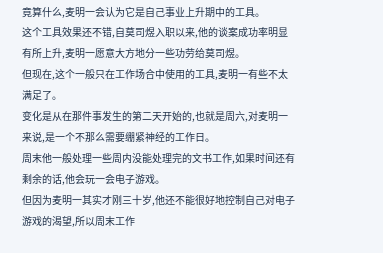竟算什么,麦明一会认为它是自己事业上升期中的工具。
这个工具效果还不错,自莫司煜入职以来,他的谈案成功率明显有所上升,麦明一愿意大方地分一些功劳给莫司煜。
但现在,这个一般只在工作场合中使用的工具,麦明一有些不太满足了。
变化是从在那件事发生的第二天开始的,也就是周六,对麦明一来说,是一个不那么需要绷紧神经的工作日。
周末他一般处理一些周内没能处理完的文书工作,如果时间还有剩余的话,他会玩一会电子游戏。
但因为麦明一其实才刚三十岁,他还不能很好地控制自己对电子游戏的渴望,所以周末工作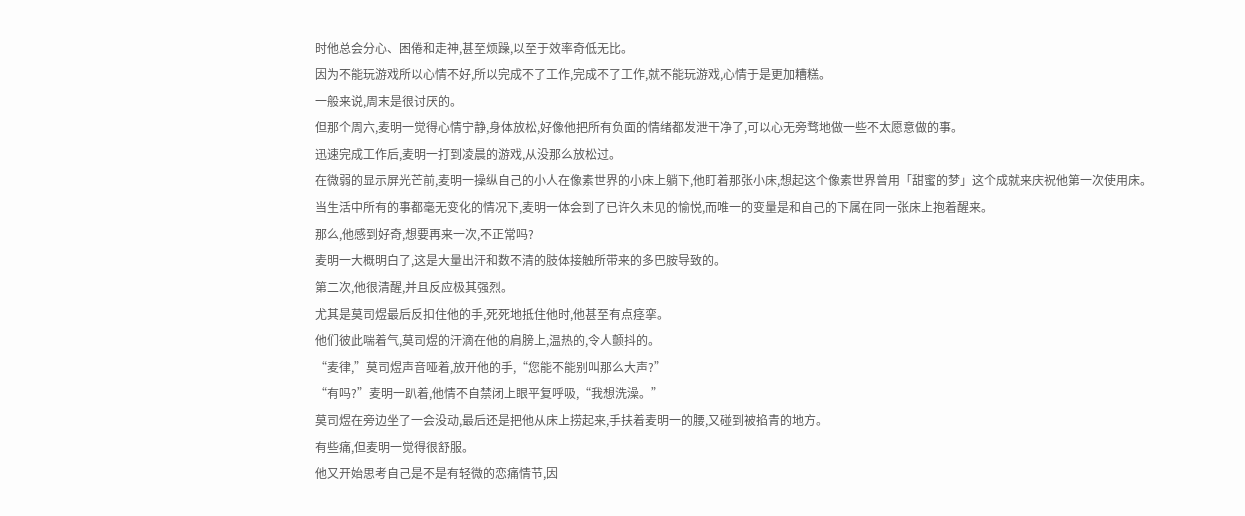时他总会分心、困倦和走神,甚至烦躁,以至于效率奇低无比。
因为不能玩游戏所以心情不好,所以完成不了工作,完成不了工作,就不能玩游戏,心情于是更加糟糕。
一般来说,周末是很讨厌的。
但那个周六,麦明一觉得心情宁静,身体放松,好像他把所有负面的情绪都发泄干净了,可以心无旁骛地做一些不太愿意做的事。
迅速完成工作后,麦明一打到凌晨的游戏,从没那么放松过。
在微弱的显示屏光芒前,麦明一操纵自己的小人在像素世界的小床上躺下,他盯着那张小床,想起这个像素世界曾用「甜蜜的梦」这个成就来庆祝他第一次使用床。
当生活中所有的事都毫无变化的情况下,麦明一体会到了已许久未见的愉悦,而唯一的变量是和自己的下属在同一张床上抱着醒来。
那么,他感到好奇,想要再来一次,不正常吗?
麦明一大概明白了,这是大量出汗和数不清的肢体接触所带来的多巴胺导致的。
第二次,他很清醒,并且反应极其强烈。
尤其是莫司煜最后反扣住他的手,死死地抵住他时,他甚至有点痉挛。
他们彼此喘着气,莫司煜的汗滴在他的肩膀上,温热的,令人颤抖的。
“麦律,”莫司煜声音哑着,放开他的手,“您能不能别叫那么大声?”
“有吗?”麦明一趴着,他情不自禁闭上眼平复呼吸,“我想洗澡。”
莫司煜在旁边坐了一会没动,最后还是把他从床上捞起来,手扶着麦明一的腰,又碰到被掐青的地方。
有些痛,但麦明一觉得很舒服。
他又开始思考自己是不是有轻微的恋痛情节,因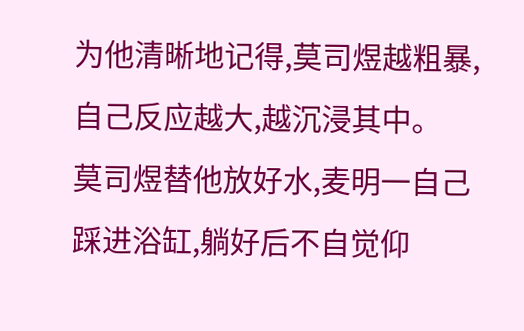为他清晰地记得,莫司煜越粗暴,自己反应越大,越沉浸其中。
莫司煜替他放好水,麦明一自己踩进浴缸,躺好后不自觉仰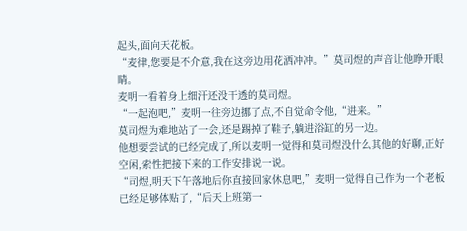起头,面向天花板。
“麦律,您要是不介意,我在这旁边用花洒冲冲。”莫司煜的声音让他睁开眼睛。
麦明一看着身上细汗还没干透的莫司煜。
“一起泡吧,”麦明一往旁边挪了点,不自觉命令他,“进来。”
莫司煜为难地站了一会,还是踢掉了鞋子,躺进浴缸的另一边。
他想要尝试的已经完成了,所以麦明一觉得和莫司煜没什么其他的好聊,正好空闲,索性把接下来的工作安排说一说。
“司煜,明天下午落地后你直接回家休息吧,”麦明一觉得自己作为一个老板已经足够体贴了,“后天上班第一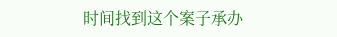时间找到这个案子承办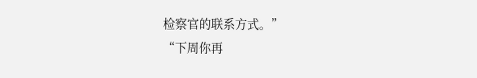检察官的联系方式。”
“下周你再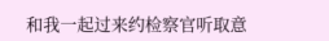和我一起过来约检察官听取意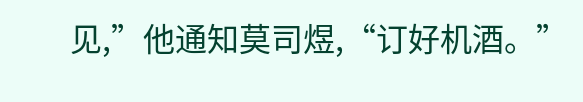见,”他通知莫司煜,“订好机酒。”